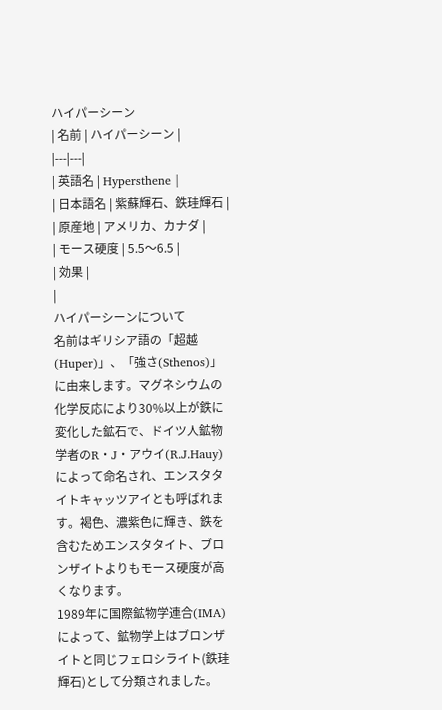ハイパーシーン
| 名前 | ハイパーシーン |
|---|---|
| 英語名 | Hypersthene |
| 日本語名 | 紫蘇輝石、鉄珪輝石 |
| 原産地 | アメリカ、カナダ |
| モース硬度 | 5.5〜6.5 |
| 効果 |
|
ハイパーシーンについて
名前はギリシア語の「超越(Huper)」、「強さ(Sthenos)」に由来します。マグネシウムの化学反応により30%以上が鉄に変化した鉱石で、ドイツ人鉱物学者のR・J・アウイ(R.J.Hauy)によって命名され、エンスタタイトキャッツアイとも呼ばれます。褐色、濃紫色に輝き、鉄を含むためエンスタタイト、ブロンザイトよりもモース硬度が高くなります。
1989年に国際鉱物学連合(IMA)によって、鉱物学上はブロンザイトと同じフェロシライト(鉄珪輝石)として分類されました。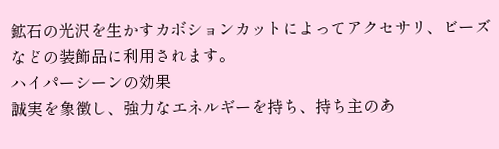鉱石の光沢を生かすカボションカットによってアクセサリ、ビーズなどの装飾品に利用されます。
ハイパーシーンの効果
誠実を象徴し、強力なエネルギーを持ち、持ち主のあ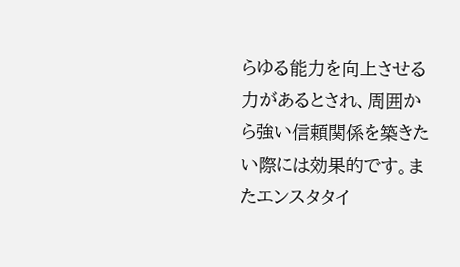らゆる能力を向上させる力があるとされ、周囲から強い信頼関係を築きたい際には効果的です。またエンスタタイ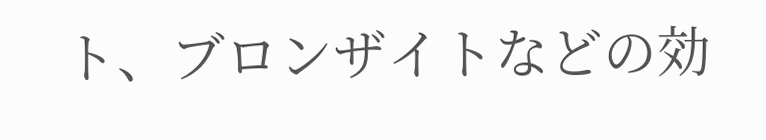ト、ブロンザイトなどの効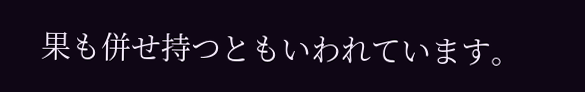果も併せ持つともいわれています。